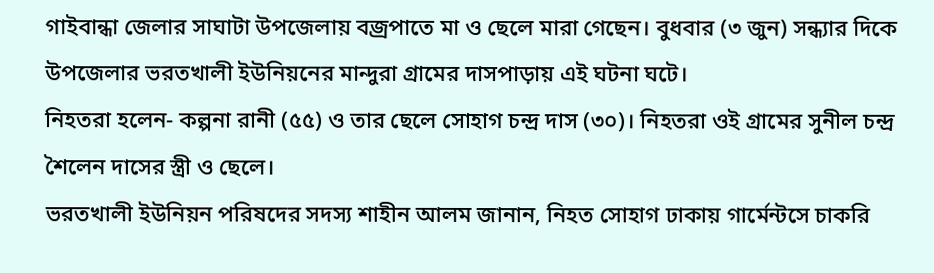গাইবান্ধা জেলার সাঘাটা উপজেলায় বজ্রপাতে মা ও ছেলে মারা গেছেন। বুধবার (৩ জুন) সন্ধ্যার দিকে উপজেলার ভরতখালী ইউনিয়নের মান্দুরা গ্রামের দাসপাড়ায় এই ঘটনা ঘটে।
নিহতরা হলেন- কল্পনা রানী (৫৫) ও তার ছেলে সোহাগ চন্দ্র দাস (৩০)। নিহতরা ওই গ্রামের সুনীল চন্দ্র শৈলেন দাসের স্ত্রী ও ছেলে।
ভরতখালী ইউনিয়ন পরিষদের সদস্য শাহীন আলম জানান, নিহত সোহাগ ঢাকায় গার্মেন্টসে চাকরি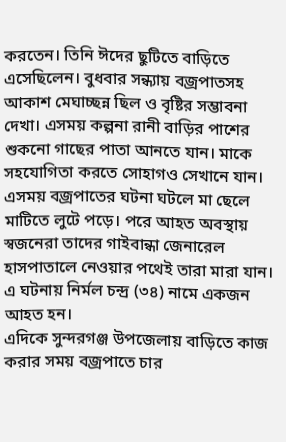করতেন। তিনি ঈদের ছুটিতে বাড়িতে এসেছিলেন। বুধবার সন্ধ্যায় বজ্রপাতসহ আকাশ মেঘাচ্ছন্ন ছিল ও বৃষ্টির সম্ভাবনা দেখা। এসময় কল্পনা রানী বাড়ির পাশের শুকনো গাছের পাতা আনতে যান। মাকে সহযোগিতা করতে সোহাগও সেখানে যান। এসময় বজ্রপাতের ঘটনা ঘটলে মা ছেলে মাটিতে লুটে পড়ে। পরে আহত অবস্থায় স্বজনেরা তাদের গাইবান্ধা জেনারেল হাসপাতালে নেওয়ার পথেই তারা মারা যান। এ ঘটনায় নির্মল চন্দ্র (৩৪) নামে একজন আহত হন।
এদিকে সুন্দরগঞ্জ উপজেলায় বাড়িতে কাজ করার সময় বজ্রপাতে চার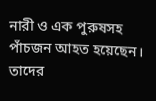নারী ও এক পুরুষসহ পাঁচজন আহত হয়েছেন। তাদের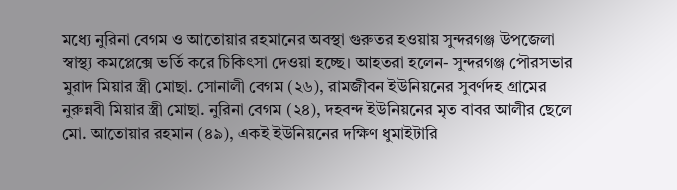মধ্যে নুরিনা বেগম ও আতোয়ার রহমানের অবস্থা গুরুতর হওয়ায় সুন্দরগঞ্জ উপজেলা স্বাস্থ্য কমপ্লেক্সে ভর্তি করে চিকিৎসা দেওয়া হচ্ছে। আহতরা হলেন- সুন্দরগঞ্জ পৌরসভার মুরাদ মিয়ার স্ত্রী মোছা. সোনালী বেগম (২৬), রামজীবন ইউনিয়নের সুবর্ণদহ গ্রামের নুরুন্নবী মিয়ার স্ত্রী মোছা. নুরিনা বেগম (২৪), দহবন্দ ইউনিয়নের মৃত বাবর আলীর ছেলে মো. আতোয়ার রহমান (৪৯), একই ইউনিয়নের দক্ষিণ ধুমাইটারি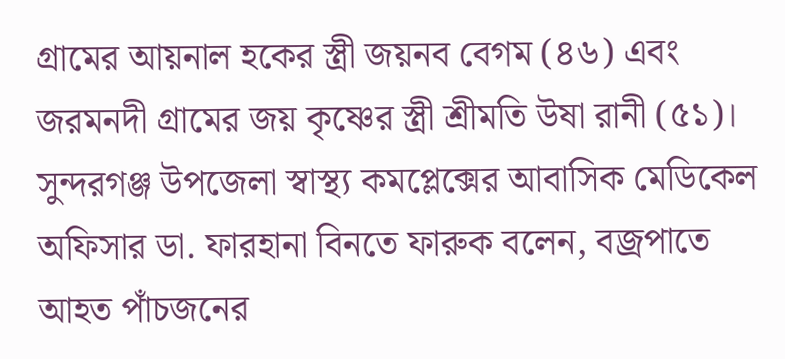গ্রামের আয়নাল হকের স্ত্রী জয়নব বেগম (৪৬) এবং জরমনদী গ্রামের জয় কৃষ্ণের স্ত্রী শ্রীমতি উষা রানী (৫১)।
সুন্দরগঞ্জ উপজেলা স্বাস্থ্য কমপ্লেক্সের আবাসিক মেডিকেল অফিসার ডা. ফারহানা বিনতে ফারুক বলেন, বজ্রপাতে আহত পাঁচজনের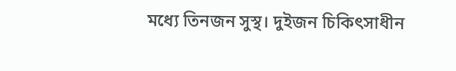মধ্যে তিনজন সুস্থ। দুইজন চিকিৎসাধীন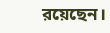রয়েছেন।